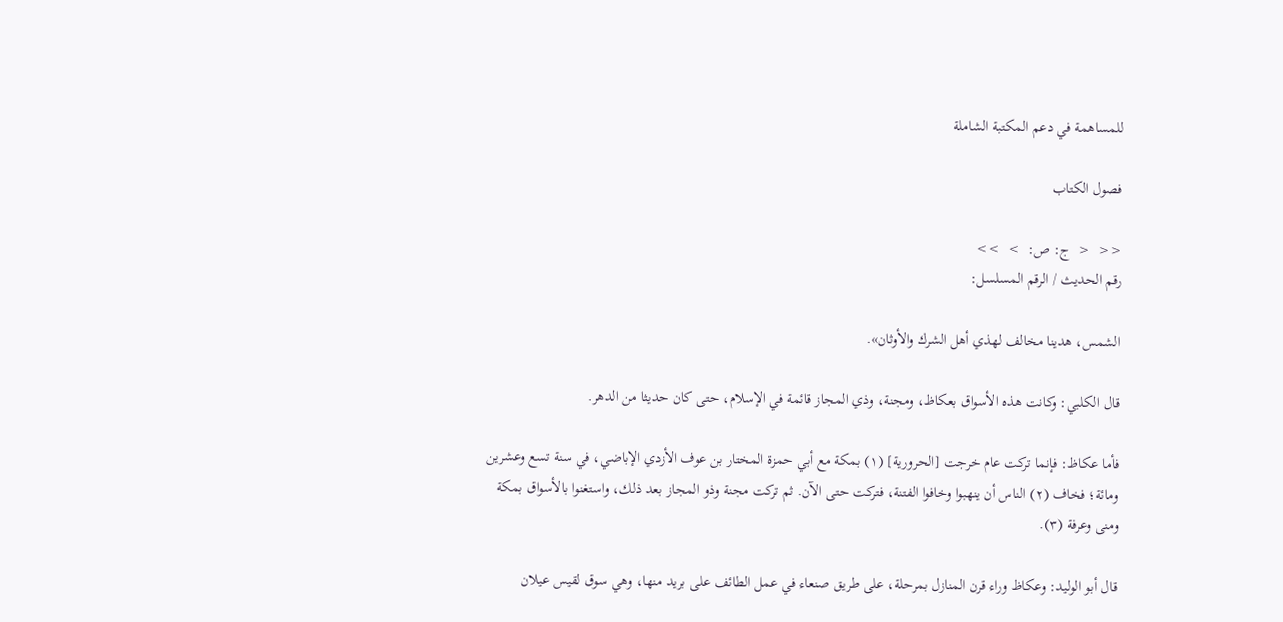للمساهمة في دعم المكتبة الشاملة

فصول الكتاب

<<  <  ج: ص:  >  >>
رقم الحديث / الرقم المسلسل:

الشمس، هدينا مخالف لهذي أهل الشرك والأوثان».

قال الكلبي: وكانت هذه الأسواق بعكاظ، ومجنة، وذي المجاز قائمة في الإسلام، حتى كان حديثا من الدهر.

فأما عكاظ: فإنما تركت عام خرجت [الحرورية] (١) بمكة مع أبي حمزة المختار بن عوف الأزدي الإباضي، في سنة تسع وعشرين ومائة؛ فخاف (٢) الناس أن ينهبوا وخافوا الفتنة، فتركت حتى الآن. ثم تركت مجنة وذو المجاز بعد ذلك، واستغنوا بالأسواق بمكة ومنى وعرفة (٣).

قال أبو الوليد: وعكاظ وراء قرن المنازل بمرحلة، على طريق صنعاء في عمل الطائف على بريد منها، وهي سوق لقيس عيلان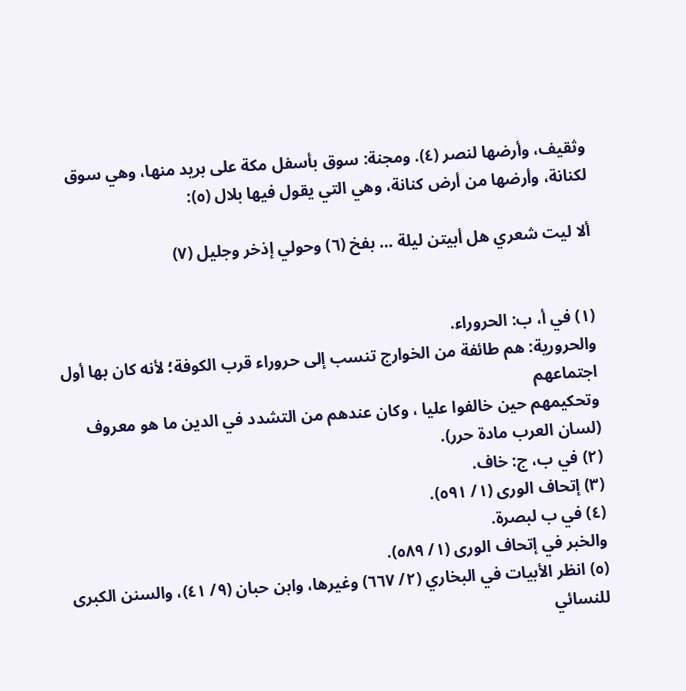وثقيف، وأرضها لنصر (٤). ومجنة: سوق بأسفل مكة على بريد منها، وهي سوق لكنانة، وأرضها من أرض كنانة، وهي التي يقول فيها بلال (٥):

ألا ليت شعري هل أبيتن ليلة … بفخ (٦) وحولي إذخر وجليل (٧)


(١) في أ، ب: الحروراء.
والحرورية: هم طائفة من الخوارج تنسب إلى حروراء قرب الكوفة؛ لأنه كان بها أول اجتماعهم
وتحكيمهم حين خالفوا عليا ، وكان عندهم من التشدد في الدين ما هو معروف
(لسان العرب مادة حرر).
(٢) في ب، ج: خاف.
(٣) إتحاف الورى (١/ ٥٩١).
(٤) في ب لبصرة.
والخبر في إتحاف الورى (١/ ٥٨٩).
(٥) انظر الأبيات في البخاري (٢/ ٦٦٧) وغيرها، وابن حبان (٩/ ٤١)، والسنن الكبرى للنسائي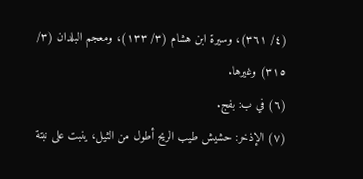(٤/ ٣٦١)، وسيرة ابن هشام (٣/ ١٣٣)، ومعجم البلدان (٣/ ٣١٥) وغيرها.
(٦) في ب: بفج.
(٧) الإذخر: حشيش طيب الريح أطول من الثيل، ينبت على نبتة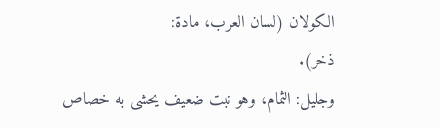الكولان (لسان العرب، مادة:
ذخر).
وجليل: الثمام، وهو نبت ضعيف يحشى به خصاص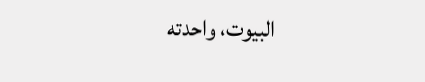البيوت، واحدته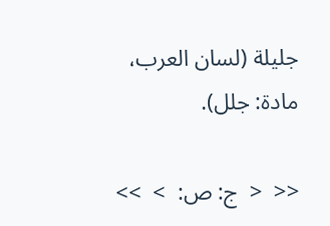جليلة (لسان العرب،
مادة: جلل).

<<  <  ج: ص:  >  >>